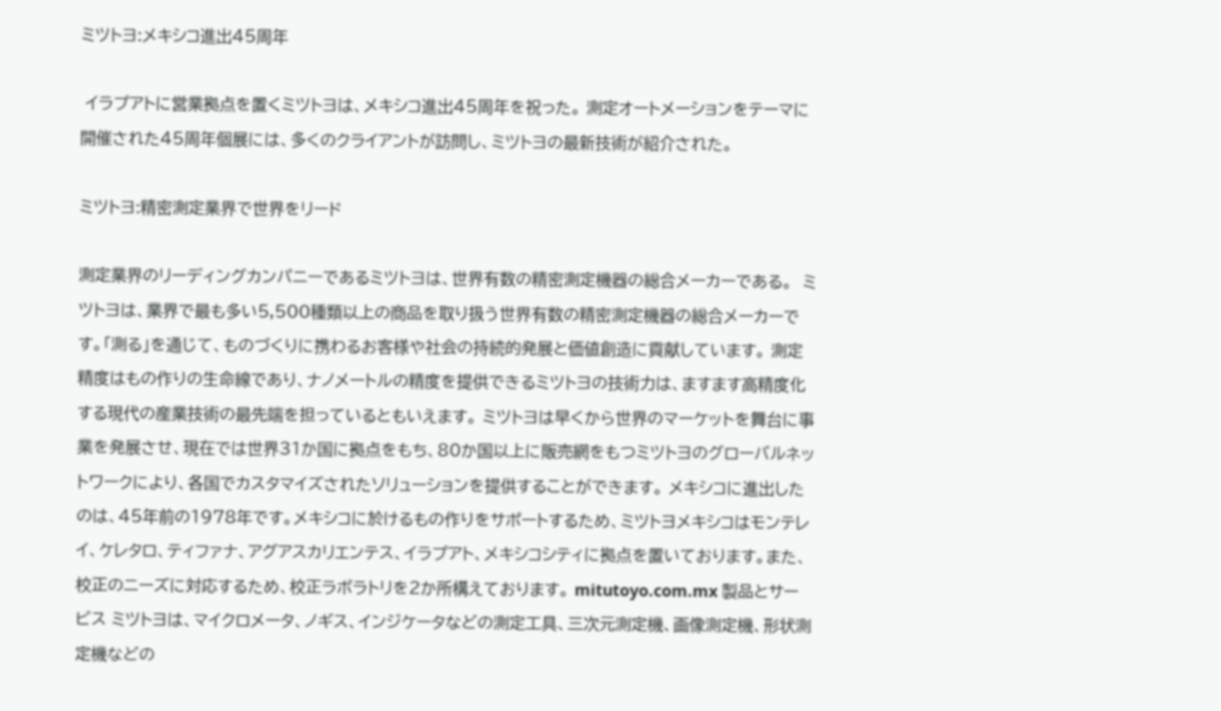ミツトヨ:メキシコ進出45周年

 イラプアトに営業拠点を置くミツトヨは、メキシコ進出45周年を祝った。 測定オートメーションをテーマに開催された45周年個展には、多くのクライアントが訪問し、ミツトヨの最新技術が紹介された。

ミツトヨ:精密測定業界で世界をリード

測定業界のリーディングカンパニーであるミツトヨは、世界有数の精密測定機器の総合メーカーである。  ミツトヨは、業界で最も多い5,500種類以上の商品を取り扱う世界有数の精密測定機器の総合メーカーです。「測る」を通じて、ものづくりに携わるお客様や社会の持続的発展と価値創造に貢献しています。 測定精度はもの作りの生命線であり、ナノメートルの精度を提供できるミツトヨの技術力は、ますます高精度化する現代の産業技術の最先端を担っているともいえます。 ミツトヨは早くから世界のマーケットを舞台に事業を発展させ、現在では世界31か国に拠点をもち、80か国以上に販売網をもつミツトヨのグローバルネットワークにより、各国でカスタマイズされたソリューションを提供することができます。 メキシコに進出したのは、45年前の1978年です。メキシコに於けるもの作りをサポートするため、ミツトヨメキシコはモンテレイ、ケレタロ、ティファナ、アグアスカリエンテス、イラプアト、メキシコシティに拠点を置いております。また、校正のニーズに対応するため、校正ラボラトリを2か所構えております。 mitutoyo.com.mx 製品とサービス ミツトヨは、マイクロメータ、ノギス、インジケータなどの測定工具、三次元測定機、画像測定機、形状測定機などの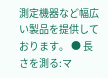測定機器など幅広い製品を提供しております。 ● 長さを測る:マ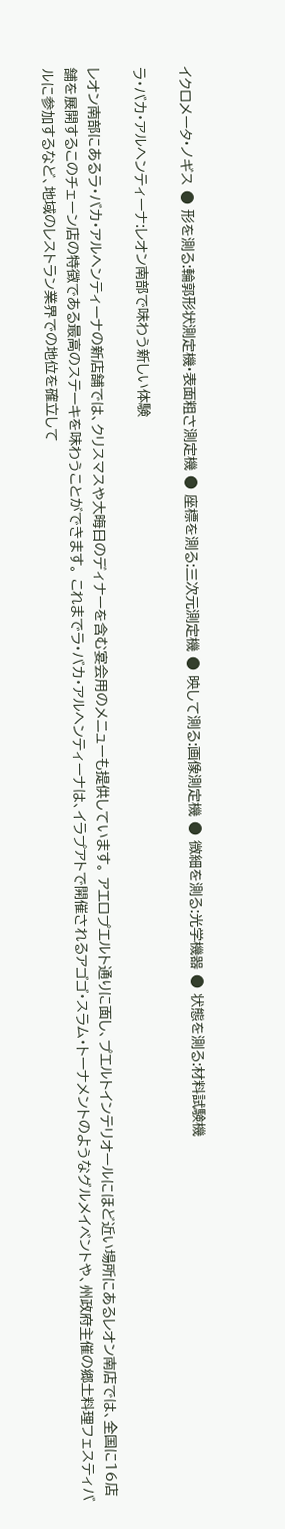イクロメータ·ノギス ● 形を測る:輪郭形状測定機·表面粗さ測定機 ● 座標を測る:三次元測定機 ● 映して測る:画像測定機 ● 微細を測る:光学機器 ● 状態を測る:材料試験機

ラ・バカ・アルヘンティーナ:レオン南部で味わう新しい体験

レオン南部にあるラ・バカ・アルヘンティーナの新店舗では、クリスマスや大晦日のディナーを含む宴会用のメニューも提供しています。 アエロプエルト通りに面し、プエルトインテリオールにほど近い場所にあるレオン南店では、全国に16店舗を展開するこのチェーン店の特徴である最高のステーキを味わうことができます。 これまでラ・バカ・アルヘンティーナは、イラプアトで開催されるアゴゴ・スラム・トーナメントのようなグルメイベントや、州政府主催の郷土料理フェスティバルに参加するなど、地域のレストラン業界での地位を確立して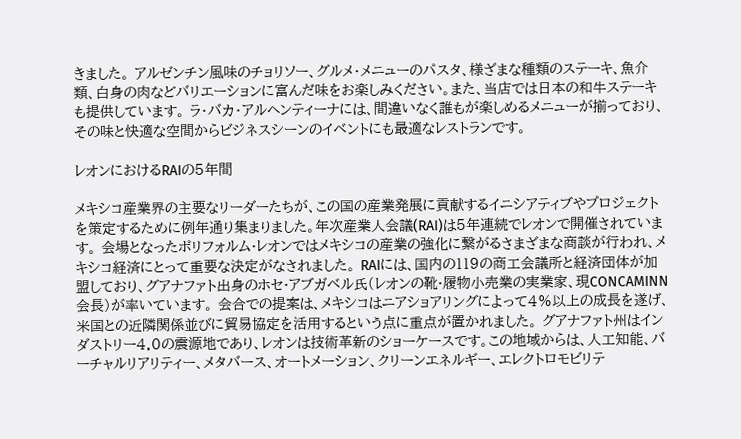きました。 アルゼンチン風味のチョリソー、グルメ・メニューのパスタ、様ざまな種類のステーキ、魚介類、白身の肉などバリエーションに富んだ味をお楽しみください。また、当店では日本の和牛ステーキも提供しています。 ラ・バカ・アルヘンティーナには、間違いなく誰もが楽しめるメニューが揃っており、その味と快適な空間からビジネスシーンのイベントにも最適なレストランです。

レオンにおけるRAIの5年間

メキシコ産業界の主要なリーダーたちが、この国の産業発展に貢献するイニシアティブやプロジェクトを策定するために例年通り集まりました。年次産業人会議(RAI)は5年連続でレオンで開催されています。 会場となったポリフォルム·レオンではメキシコの産業の強化に繋がるさまざまな商談が行われ、メキシコ経済にとって重要な決定がなされました。 RAIには、国内の119の商工会議所と経済団体が加盟しており、グアナファト出身のホセ·アブガベル氏(レオンの靴·履物小売業の実業家、現CONCAMINN会長)が率いています。 会合での提案は、メキシコはニアショアリングによって4%以上の成長を遂げ、米国との近隣関係並びに貿易協定を活用するという点に重点が置かれました。 グアナファト州はインダストリー4.0の震源地であり、レオンは技術革新のショーケースです。この地域からは、人工知能、バーチャルリアリティー、メタバース、オートメーション、クリーンエネルギー、エレクトロモビリテ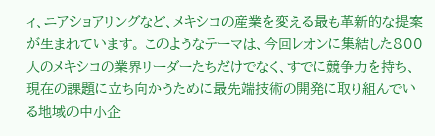ィ、ニアショアリングなど、メキシコの産業を変える最も革新的な提案が生まれています。 このようなテーマは、今回レオンに集結した800人のメキシコの業界リーダーたちだけでなく、すでに競争力を持ち、現在の課題に立ち向かうために最先端技術の開発に取り組んでいる地域の中小企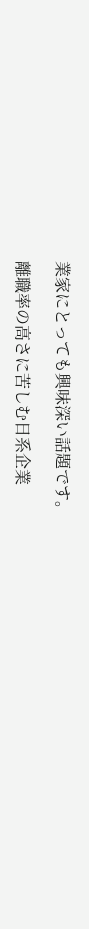業家にとっても興味深い話題です。

離職率の高さに苦しむ日系企業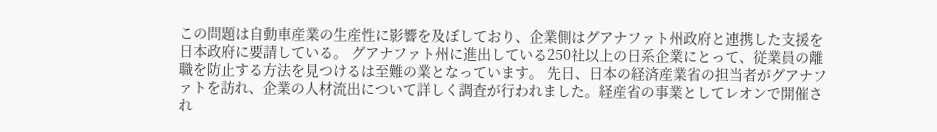この問題は自動車産業の生産性に影響を及ぼしており、企業側はグアナファト州政府と連携した支援を日本政府に要請している。 グアナファト州に進出している250社以上の日系企業にとって、従業員の離職を防止する方法を見つけるは至難の業となっています。 先日、日本の経済産業省の担当者がグアナファトを訪れ、企業の人材流出について詳しく調査が行われました。経産省の事業としてレオンで開催され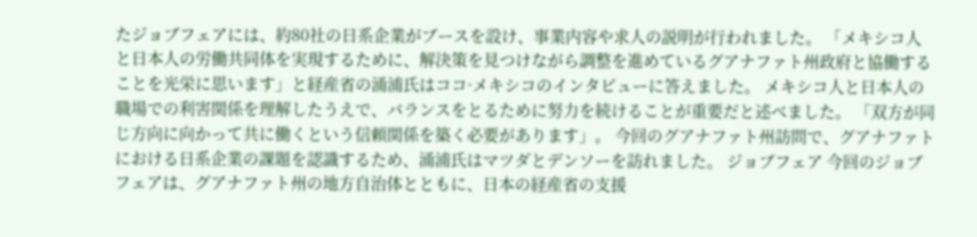たジョブフェアには、約80社の日系企業がブースを設け、事業内容や求人の説明が行われました。 「メキシコ人と日本人の労働共同体を実現するために、解決策を見つけながら調整を進めているグアナファト州政府と協働することを光栄に思います」と経産省の涌浦氏はココ·メキシコのインタビューに答えました。 メキシコ人と日本人の職場での利害関係を理解したうえで、バランスをとるために努力を続けることが重要だと述べました。 「双方が同じ方向に向かって共に働くという信頼関係を築く必要があります」。 今回のグアナファト州訪問で、グアナファトにおける日系企業の課題を認識するため、涌浦氏はマツダとデンソーを訪れました。 ジョブフェア 今回のジョブフェアは、グアナファト州の地方自治体とともに、日本の経産省の支援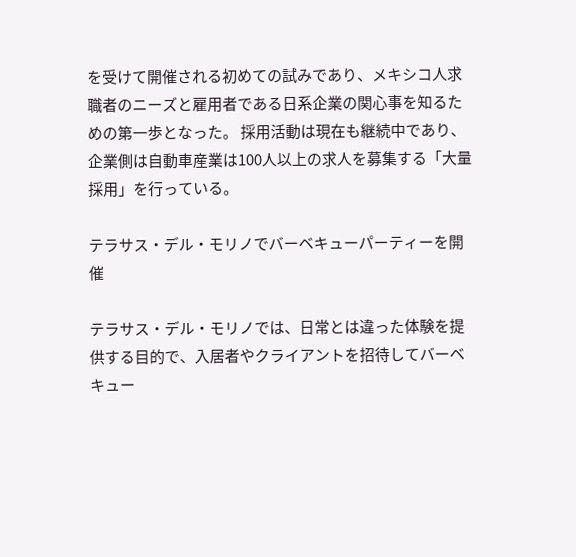を受けて開催される初めての試みであり、メキシコ人求職者のニーズと雇用者である日系企業の関心事を知るための第一歩となった。 採用活動は現在も継続中であり、企業側は自動車産業は100人以上の求人を募集する「大量採用」を行っている。

テラサス・デル・モリノでバーベキューパーティーを開催

テラサス・デル・モリノでは、日常とは違った体験を提供する目的で、入居者やクライアントを招待してバーベキュー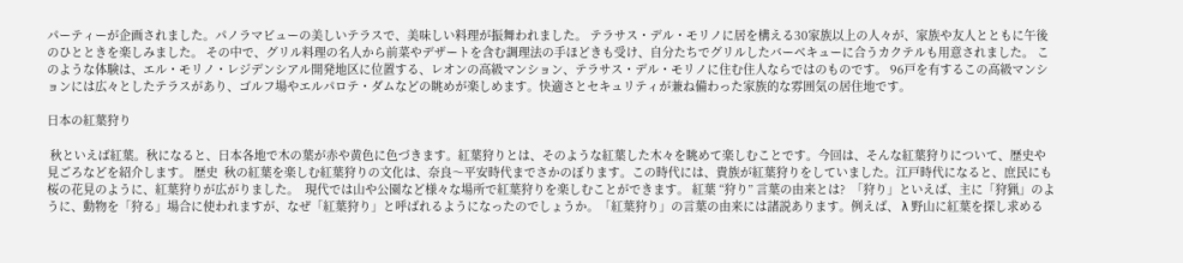パーティーが企画されました。パノラマビューの美しいテラスで、美味しい料理が振舞われました。 テラサス・デル・モリノに居を構える30家族以上の人々が、家族や友人とともに午後のひとときを楽しみました。 その中で、グリル料理の名人から前菜やデザートを含む調理法の手ほどきも受け、自分たちでグリルしたバーベキューに合うカクテルも用意されました。 このような体験は、エル・モリノ・レジデンシアル開発地区に位置する、レオンの高級マンション、テラサス・デル・モリノに住む住人ならではのものです。 96戸を有するこの高級マンションには広々としたテラスがあり、ゴルフ場やエルパロテ・ダムなどの眺めが楽しめます。快適さとセキュリティが兼ね備わった家族的な雰囲気の居住地です。

日本の紅葉狩り

 秋といえば紅葉。秋になると、日本各地で木の葉が赤や黄色に色づきます。紅葉狩りとは、そのような紅葉した木々を眺めて楽しむことです。今回は、そんな紅葉狩りについて、歴史や見ごろなどを紹介します。 歴史  秋の紅葉を楽しむ紅葉狩りの文化は、奈良〜平安時代までさかのぼります。この時代には、貴族が紅葉狩りをしていました。江戸時代になると、庶民にも桜の花見のように、紅葉狩りが広がりました。  現代では山や公園など様々な場所で紅葉狩りを楽しむことができます。 紅葉 “狩り” 言葉の由来とは?  「狩り」といえば、主に「狩猟」のように、動物を「狩る」場合に使われますが、なぜ「紅葉狩り」と呼ばれるようになったのでしょうか。「紅葉狩り」の言葉の由来には諸説あります。例えば、 λ 野山に紅葉を探し求める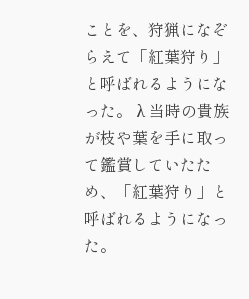ことを、狩猟になぞらえて「紅葉狩り」と呼ばれるようになった。 λ 当時の貴族が枝や葉を手に取って鑑賞していたため、「紅葉狩り」と呼ばれるようになった。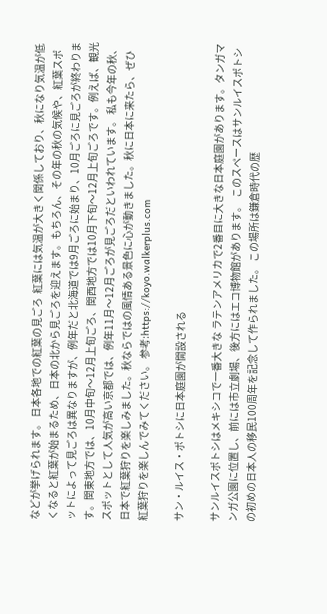などが挙げられます。 日本各地での紅葉の見ごろ  紅葉には気温が大きく関係しており、秋になり気温が低くなると紅葉が始まるため、日本の北から見ごろを迎えます。もちろん、その年の秋の気候や、紅葉スポットによって見ごろは異なりますが、例年だと北海道では9月ごろに始まり、10月ごろに見ごろが終わります。関東地方では、10月中旬〜12月上旬ごろ、関西地方では10月下旬〜12月上旬ごろです。例えば、観光スポットとして人気が高い京都では、例年11月〜12月ごろが見ごろだといわれています。 私も今年の秋、日本で紅葉狩りを楽しみました。秋ならではの風情ある景色に心が動きました。秋に日本に来たら、ぜひ紅葉狩りを楽しんでみてください。 参考:https://koyo.walkerplus.com

サン・ルイス・ポトシに日本庭園が開設される

サンルイスポトシはメキシコで一番大きな ラテンアメリカで2番目に大きな日本庭園があります。タンガマンガ公園に位置し、前には市立劇場、後方にはエコ博物館があります。  このスペースはサンルイスポトシの初めの日本人の移民100周年を記念して作られました。 この場所は鎌倉時代の歴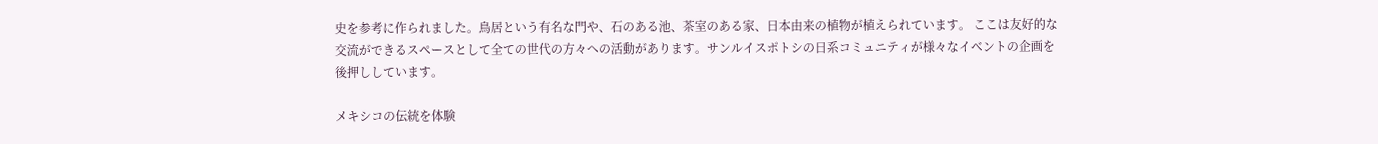史を参考に作られました。鳥居という有名な門や、石のある池、茶室のある家、日本由来の植物が植えられています。 ここは友好的な交流ができるスペースとして全ての世代の方々への活動があります。サンルイスポトシの日系コミュニティが様々なイベントの企画を後押ししています。

メキシコの伝統を体験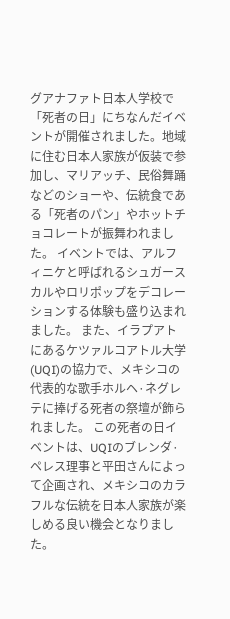グアナファト日本人学校で「死者の日」にちなんだイベントが開催されました。地域に住む日本人家族が仮装で参加し、マリアッチ、民俗舞踊などのショーや、伝統食である「死者のパン」やホットチョコレートが振舞われました。 イベントでは、アルフィニケと呼ばれるシュガースカルやロリポップをデコレーションする体験も盛り込まれました。 また、イラプアトにあるケツァルコアトル大学(UQI)の協力で、メキシコの代表的な歌手ホルヘ·ネグレテに捧げる死者の祭壇が飾られました。 この死者の日イベントは、UQIのブレンダ·ペレス理事と平田さんによって企画され、メキシコのカラフルな伝統を日本人家族が楽しめる良い機会となりました。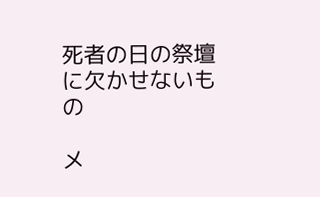死者の日の祭壇に欠かせないもの

メ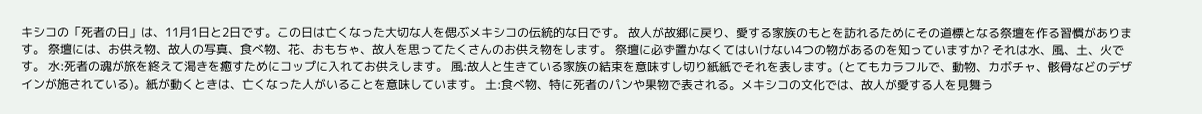キシコの「死者の日」は、11月1日と2日です。この日は亡くなった大切な人を偲ぶメキシコの伝統的な日です。 故人が故郷に戻り、愛する家族のもとを訪れるためにその道標となる祭壇を作る習慣があります。 祭壇には、お供え物、故人の写真、食べ物、花、おもちゃ、故人を思ってたくさんのお供え物をします。 祭壇に必ず置かなくてはいけない4つの物があるのを知っていますか? それは水、風、土、火です。 水:死者の魂が旅を終えて渇きを癒すためにコップに入れてお供えします。 風:故人と生きている家族の結束を意味すし切り紙紙でそれを表します。(とてもカラフルで、動物、カボチャ、骸骨などのデザインが施されている)。紙が動くときは、亡くなった人がいることを意味しています。 土:食べ物、特に死者のパンや果物で表される。メキシコの文化では、故人が愛する人を見舞う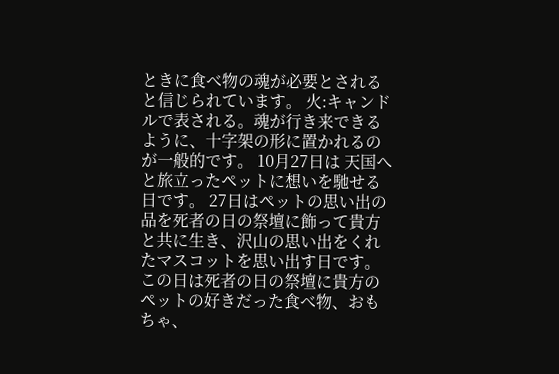ときに食べ物の魂が必要とされると信じられています。 火:キャンドルで表される。魂が行き来できるように、十字架の形に置かれるのが一般的です。 10月27日は 天国へと旅立ったペットに想いを馳せる日です。 27日はペットの思い出の品を死者の日の祭壇に飾って貴方と共に生き、沢山の思い出をくれたマスコットを思い出す日です。  この日は死者の日の祭壇に貴方のペットの好きだった食べ物、おもちゃ、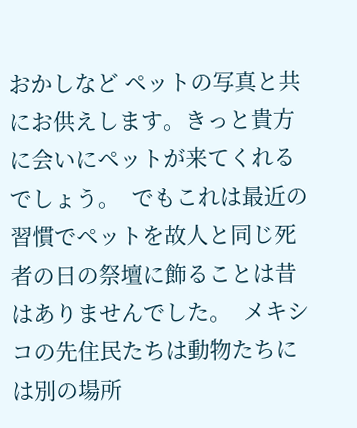おかしなど ペットの写真と共にお供えします。きっと貴方に会いにペットが来てくれるでしょう。  でもこれは最近の習慣でペットを故人と同じ死者の日の祭壇に飾ることは昔はありませんでした。  メキシコの先住民たちは動物たちには別の場所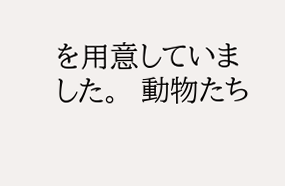を用意していました。  動物たち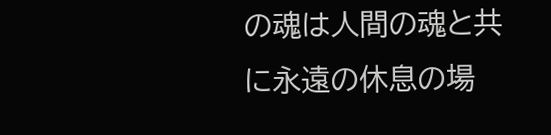の魂は人間の魂と共に永遠の休息の場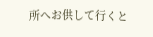所へお供して行くと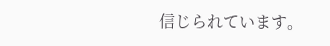信じられています。